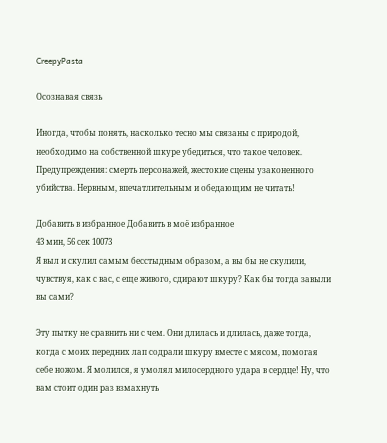CreepyPasta

Осознавая связь

Иногда, чтобы понять, насколько тесно мы связаны с природой, необходимо на собственной шкуре убедиться, что такое человек. Предупреждения: смерть персонажей, жестокие сцены узаконенного убийства. Нервным, впечатлительным и обедающим не читать!

Добавить в избранное Добавить в моё избранное
43 мин, 56 сек 10073
Я выл и скулил самым бесстыдным образом, а вы бы не скулили, чувствуя, как с вас, с еще живого, сдирают шкуру? Как бы тогда завыли вы сами?

Эту пытку не сравнить ни с чем. Они длилась и длилась, даже тогда, когда с моих передних лап содрали шкуру вместе с мясом, помогая себе ножом. Я молился, я умолял милосердного удара в сердце! Ну, что вам стоит один раз взмахнуть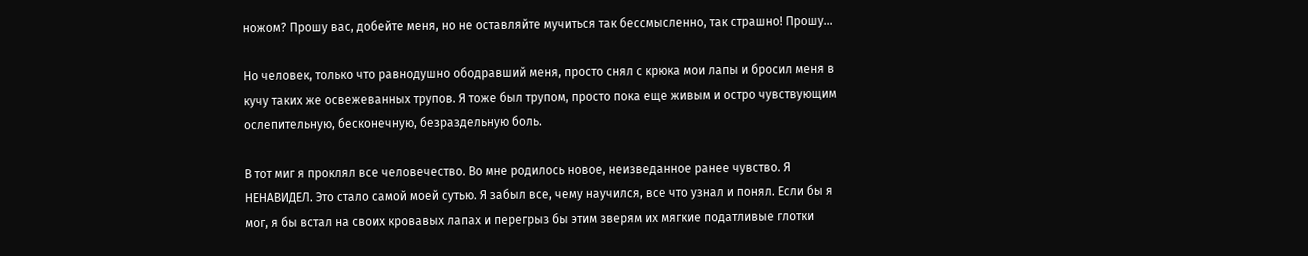ножом? Прошу вас, добейте меня, но не оставляйте мучиться так бессмысленно, так страшно! Прошу…

Но человек, только что равнодушно ободравший меня, просто снял с крюка мои лапы и бросил меня в кучу таких же освежеванных трупов. Я тоже был трупом, просто пока еще живым и остро чувствующим ослепительную, бесконечную, безраздельную боль.

В тот миг я проклял все человечество. Во мне родилось новое, неизведанное ранее чувство. Я НЕНАВИДЕЛ. Это стало самой моей сутью. Я забыл все, чему научился, все что узнал и понял. Если бы я мог, я бы встал на своих кровавых лапах и перегрыз бы этим зверям их мягкие податливые глотки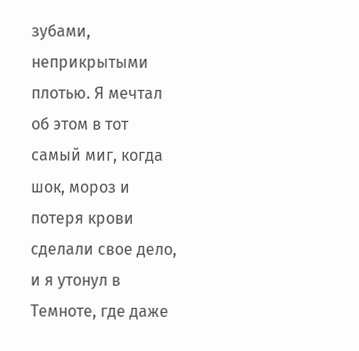зубами, неприкрытыми плотью. Я мечтал об этом в тот самый миг, когда шок, мороз и потеря крови сделали свое дело, и я утонул в Темноте, где даже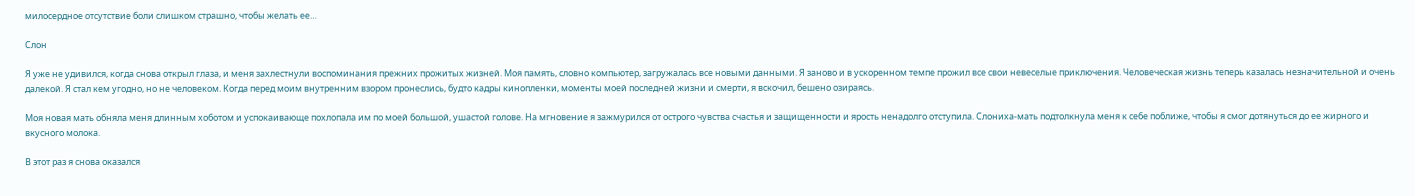милосердное отсутствие боли слишком страшно, чтобы желать ее…

Слон

Я уже не удивился, когда снова открыл глаза, и меня захлестнули воспоминания прежних прожитых жизней. Моя память, словно компьютер, загружалась все новыми данными. Я заново и в ускоренном темпе прожил все свои невеселые приключения. Человеческая жизнь теперь казалась незначительной и очень далекой. Я стал кем угодно, но не человеком. Когда перед моим внутренним взором пронеслись, будто кадры кинопленки, моменты моей последней жизни и смерти, я вскочил, бешено озираясь.

Моя новая мать обняла меня длинным хоботом и успокаивающе похлопала им по моей большой, ушастой голове. На мгновение я зажмурился от острого чувства счастья и защищенности и ярость ненадолго отступила. Слониха-мать подтолкнула меня к себе поближе, чтобы я смог дотянуться до ее жирного и вкусного молока.

В этот раз я снова оказался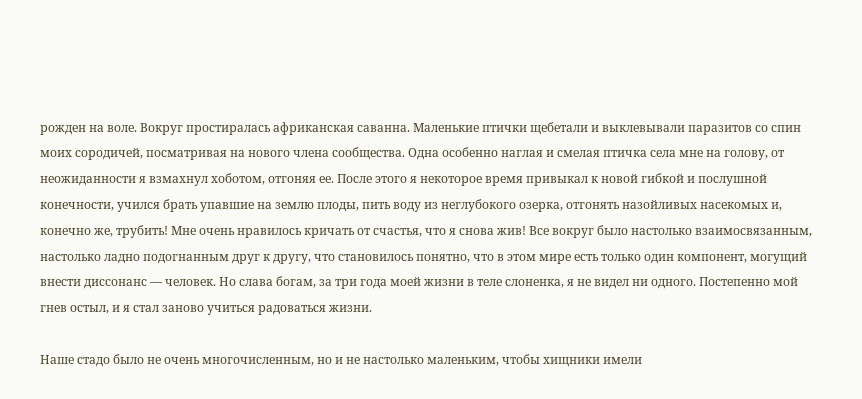рожден на воле. Вокруг простиралась африканская саванна. Маленькие птички щебетали и выклевывали паразитов со спин моих сородичей, посматривая на нового члена сообщества. Одна особенно наглая и смелая птичка села мне на голову, от неожиданности я взмахнул хоботом, отгоняя ее. После этого я некоторое время привыкал к новой гибкой и послушной конечности, учился брать упавшие на землю плоды, пить воду из неглубокого озерка, отгонять назойливых насекомых и, конечно же, трубить! Мне очень нравилось кричать от счастья, что я снова жив! Все вокруг было настолько взаимосвязанным, настолько ладно подогнанным друг к другу, что становилось понятно, что в этом мире есть только один компонент, могущий внести диссонанс — человек. Но слава богам, за три года моей жизни в теле слоненка, я не видел ни одного. Постепенно мой гнев остыл, и я стал заново учиться радоваться жизни.

Наше стадо было не очень многочисленным, но и не настолько маленьким, чтобы хищники имели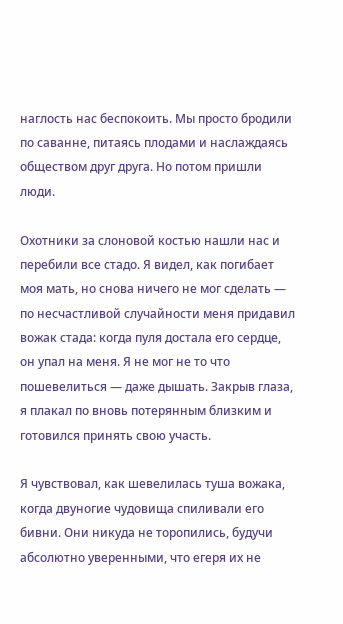наглость нас беспокоить. Мы просто бродили по саванне, питаясь плодами и наслаждаясь обществом друг друга. Но потом пришли люди.

Охотники за слоновой костью нашли нас и перебили все стадо. Я видел, как погибает моя мать, но снова ничего не мог сделать — по несчастливой случайности меня придавил вожак стада: когда пуля достала его сердце, он упал на меня. Я не мог не то что пошевелиться — даже дышать. Закрыв глаза, я плакал по вновь потерянным близким и готовился принять свою участь.

Я чувствовал, как шевелилась туша вожака, когда двуногие чудовища спиливали его бивни. Они никуда не торопились, будучи абсолютно уверенными, что егеря их не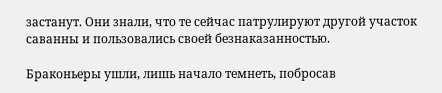застанут. Они знали, что те сейчас патрулируют другой участок саванны и пользовались своей безнаказанностью.

Браконьеры ушли, лишь начало темнеть, побросав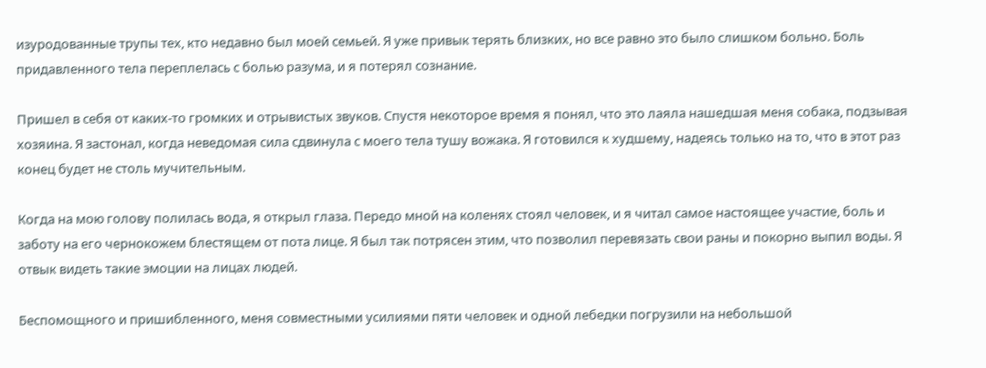изуродованные трупы тех, кто недавно был моей семьей. Я уже привык терять близких, но все равно это было слишком больно. Боль придавленного тела переплелась с болью разума, и я потерял сознание.

Пришел в себя от каких-то громких и отрывистых звуков. Спустя некоторое время я понял, что это лаяла нашедшая меня собака, подзывая хозяина. Я застонал, когда неведомая сила сдвинула с моего тела тушу вожака. Я готовился к худшему, надеясь только на то, что в этот раз конец будет не столь мучительным.

Когда на мою голову полилась вода, я открыл глаза. Передо мной на коленях стоял человек, и я читал самое настоящее участие, боль и заботу на его чернокожем блестящем от пота лице. Я был так потрясен этим, что позволил перевязать свои раны и покорно выпил воды. Я отвык видеть такие эмоции на лицах людей.

Беспомощного и пришибленного, меня совместными усилиями пяти человек и одной лебедки погрузили на небольшой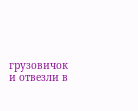грузовичок и отвезли в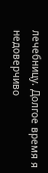лечебницу. Долгое время я недоверчиво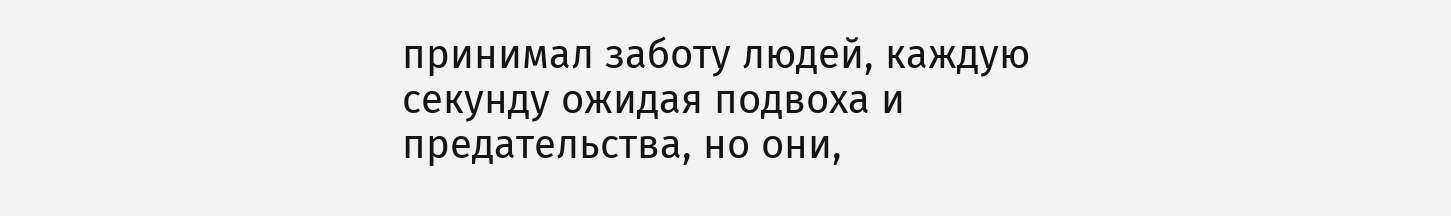принимал заботу людей, каждую секунду ожидая подвоха и предательства, но они,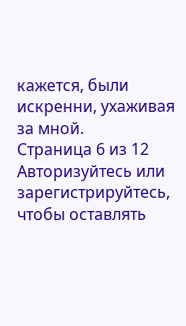кажется, были искренни, ухаживая за мной.
Страница 6 из 12
Авторизуйтесь или зарегистрируйтесь, чтобы оставлять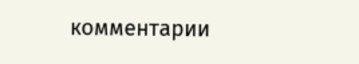комментарии